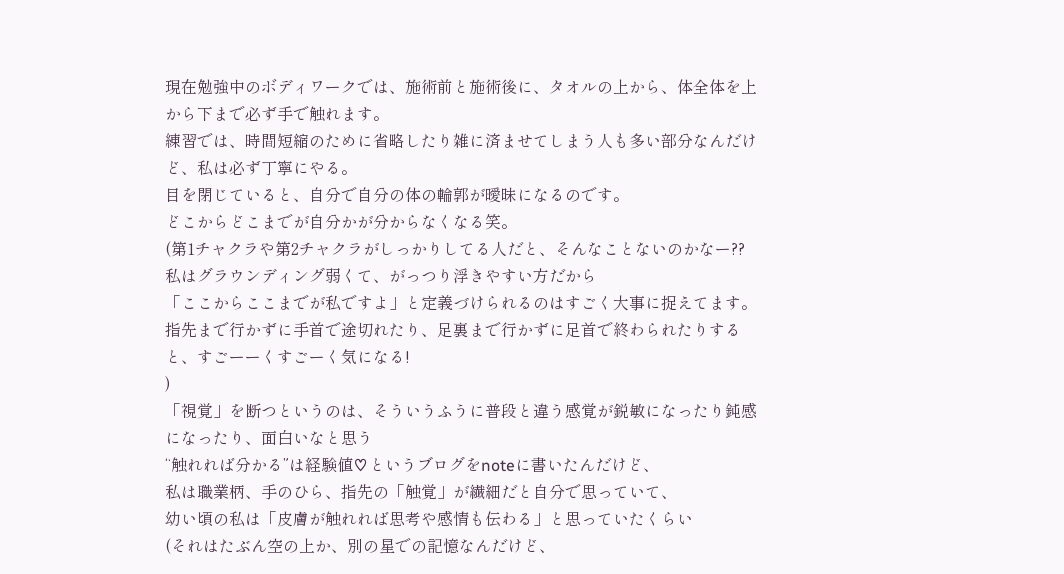現在勉強中のボディワークでは、施術前と施術後に、タオルの上から、体全体を上から下まで必ず手で触れます。
練習では、時間短縮のために省略したり雑に済ませてしまう人も多い部分なんだけど、私は必ず丁寧にやる。
目を閉じていると、自分で自分の体の輪郭が曖昧になるのです。
どこからどこまでが自分かが分からなくなる笑。
(第1チャクラや第2チャクラがしっかりしてる人だと、そんなことないのかなー??私はグラウンディング弱くて、がっつり浮きやすい方だから
「ここからここまでが私ですよ」と定義づけられるのはすごく大事に捉えてます。指先まで行かずに手首で途切れたり、足裏まで行かずに足首で終わられたりすると、すごーーくすごーく気になる!
)
「視覚」を断つというのは、そういうふうに普段と違う感覚が鋭敏になったり鈍感になったり、面白いなと思う
“触れれば分かる”は経験値♡というブログをnoteに書いたんだけど、
私は職業柄、手のひら、指先の「触覚」が繊細だと自分で思っていて、
幼い頃の私は「皮膚が触れれば思考や感情も伝わる」と思っていたくらい
(それはたぶん空の上か、別の星での記憶なんだけど、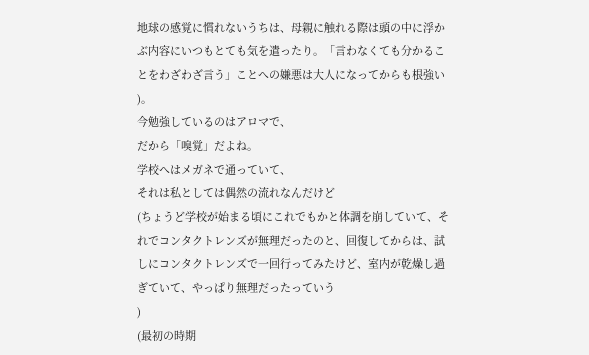地球の感覚に慣れないうちは、母親に触れる際は頭の中に浮かぶ内容にいつもとても気を遣ったり。「言わなくても分かることをわざわざ言う」ことへの嫌悪は大人になってからも根強い
)。
今勉強しているのはアロマで、
だから「嗅覚」だよね。
学校へはメガネで通っていて、
それは私としては偶然の流れなんだけど
(ちょうど学校が始まる頃にこれでもかと体調を崩していて、それでコンタクトレンズが無理だったのと、回復してからは、試しにコンタクトレンズで一回行ってみたけど、室内が乾燥し過ぎていて、やっぱり無理だったっていう
)
(最初の時期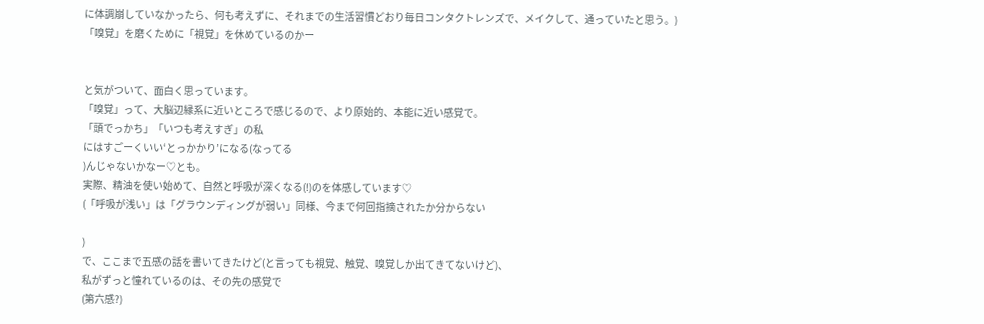に体調崩していなかったら、何も考えずに、それまでの生活習慣どおり毎日コンタクトレンズで、メイクして、通っていたと思う。)
「嗅覚」を磨くために「視覚」を休めているのかー


と気がついて、面白く思っています。
「嗅覚」って、大脳辺縁系に近いところで感じるので、より原始的、本能に近い感覚で。
「頭でっかち」「いつも考えすぎ」の私
にはすごーくいい‘とっかかり’になる(なってる
)んじゃないかなー♡とも。
実際、精油を使い始めて、自然と呼吸が深くなる(!)のを体感しています♡
(「呼吸が浅い」は「グラウンディングが弱い」同様、今まで何回指摘されたか分からない

)
で、ここまで五感の話を書いてきたけど(と言っても視覚、触覚、嗅覚しか出てきてないけど)、
私がずっと憧れているのは、その先の感覚で
(第六感?)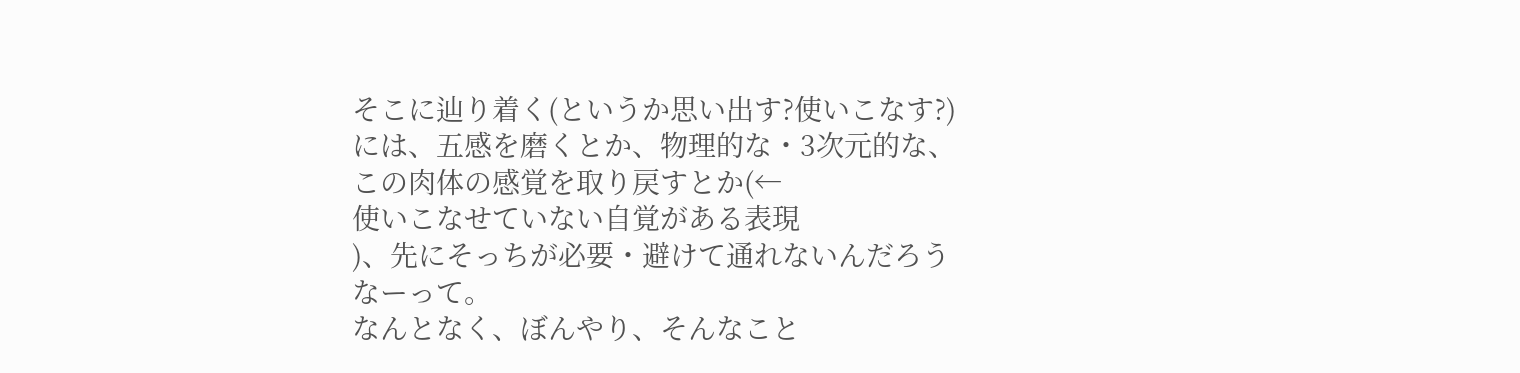そこに辿り着く(というか思い出す?使いこなす?)には、五感を磨くとか、物理的な・3次元的な、この肉体の感覚を取り戻すとか(←
使いこなせていない自覚がある表現
)、先にそっちが必要・避けて通れないんだろうなーって。
なんとなく、ぼんやり、そんなこと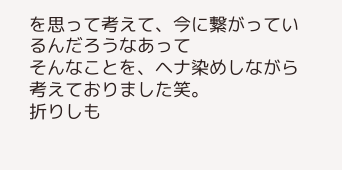を思って考えて、今に繋がっているんだろうなあって
そんなことを、ヘナ染めしながら考えておりました笑。
折りしも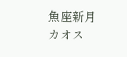魚座新月
カオス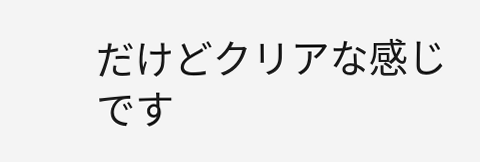だけどクリアな感じです